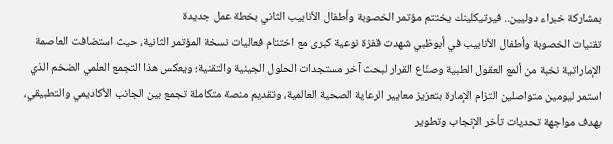بمشاركة خبراء دوليين.. فيرتيكلينك يختتم مؤتمر الخصوبة وأطفال الأنابيب الثاني بخطة عمل جديدة
تقنيات الخصوبة وأطفال الأنابيب في أبوظبي شهدت قفزة نوعية كبرى مع اختتام فعاليات نسخة المؤتمر الثانية، حيث استضافت العاصمة الإماراتية نخبة من ألمع العقول الطبية وصنّاع القرار لبحث آخر مستجدات الحلول الجينية والتقنية؛ ويعكس هذا التجمع العلمي الضخم الذي استمر ليومين متواصلين التزام الإمارة بتعزيز معايير الرعاية الصحية العالمية، وتقديم منصة متكاملة تجمع بين الجانب الأكاديمي والتطبيقي، بهدف مواجهة تحديات تأخر الإنجاب وتطوير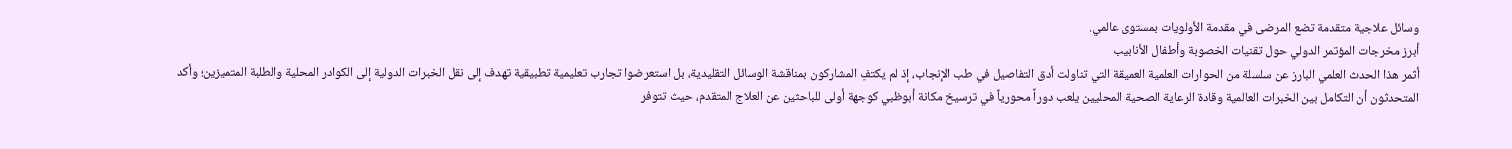وسائل علاجية متقدمة تضع المرضى في مقدمة الأولويات بمستوى عالمي.
أبرز مخرجات المؤتمر الدولي حول تقنيات الخصوبة وأطفال الأنابيب
أثمر هذا الحدث العلمي البارز عن سلسلة من الحوارات العلمية العميقة التي تناولت أدق التفاصيل في طب الإنجاب، إذ لم يكتفِ المشاركون بمناقشة الوسائل التقليدية، بل استعرضوا تجارب تعليمية تطبيقية تهدف إلى نقل الخبرات الدولية إلى الكوادر المحلية والطلبة المتميزين؛ وأكد المتحدثون أن التكامل بين الخبرات العالمية وقادة الرعاية الصحية المحليين يلعب دوراً محورياً في ترسيخ مكانة أبوظبي كوجهة أولى للباحثين عن العلاج المتقدم، حيث تتوفر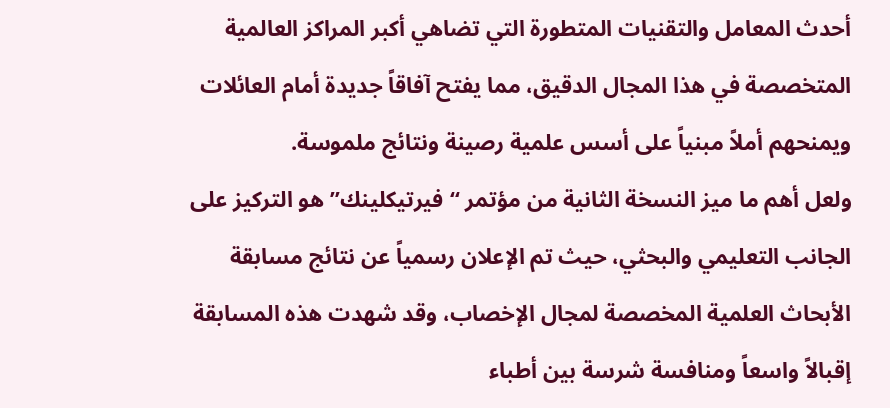أحدث المعامل والتقنيات المتطورة التي تضاهي أكبر المراكز العالمية المتخصصة في هذا المجال الدقيق، مما يفتح آفاقاً جديدة أمام العائلات ويمنحهم أملاً مبنياً على أسس علمية رصينة ونتائج ملموسة.
ولعل أهم ما ميز النسخة الثانية من مؤتمر “فيرتيكلينك” هو التركيز على الجانب التعليمي والبحثي، حيث تم الإعلان رسمياً عن نتائج مسابقة الأبحاث العلمية المخصصة لمجال الإخصاب، وقد شهدت هذه المسابقة إقبالاً واسعاً ومنافسة شرسة بين أطباء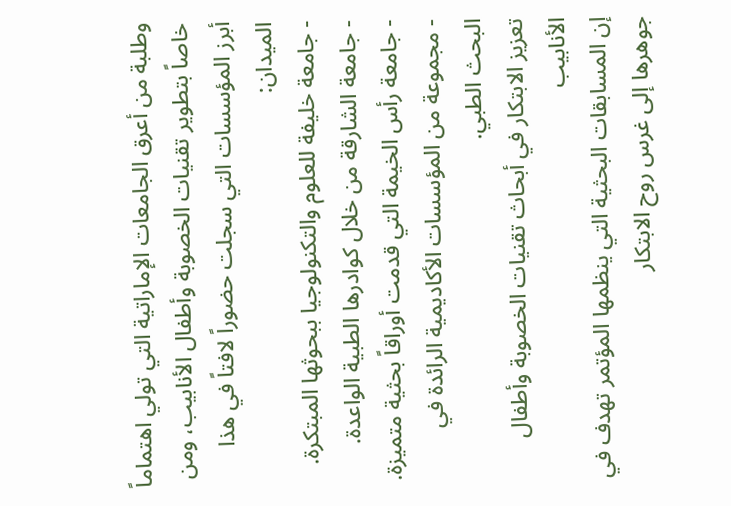وطلبة من أعرق الجامعات الإماراتية التي تولي اهتماماً خاصاً بتطوير تقنيات الخصوبة وأطفال الأنابيب، ومن أبرز المؤسسات التي سجلت حضوراً لافتاً في هذا الميدان:
- جامعة خليفة للعلوم والتكنولوجيا ببحوثها المبتكرة.
- جامعة الشارقة من خلال كوادرها الطبية الواعدة.
- جامعة رأس الخيمة التي قدمت أوراقاً بحثية متميزة.
- مجموعة من المؤسسات الأكاديمية الرائدة في البحث الطبي.
تعزيز الابتكار في أبحاث تقنيات الخصوبة وأطفال الأنابيب
إن المسابقات البحثية التي ينظمها المؤتمر تهدف في جوهرها إلى غرس روح الابتكار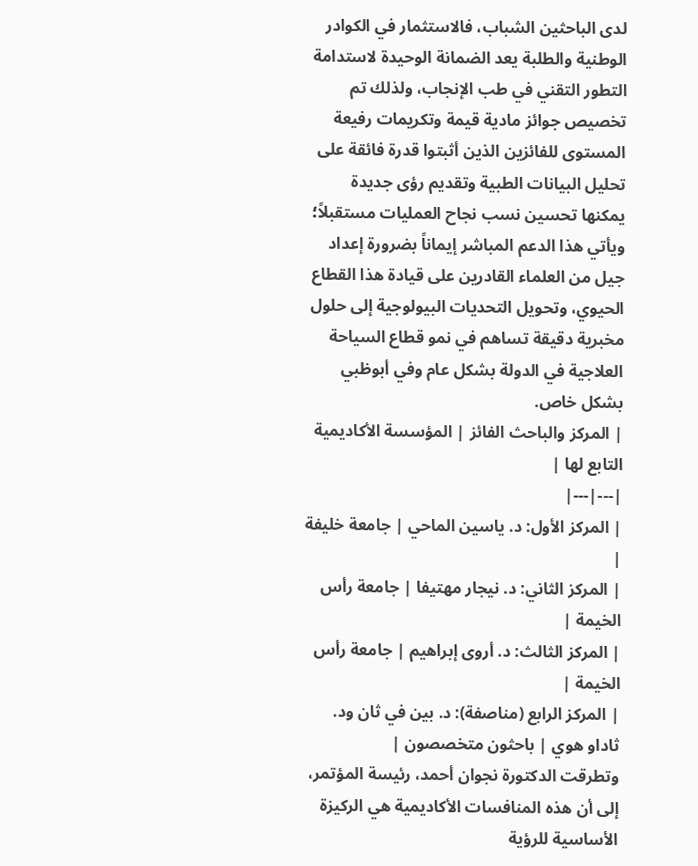لدى الباحثين الشباب، فالاستثمار في الكوادر الوطنية والطلبة يعد الضمانة الوحيدة لاستدامة التطور التقني في طب الإنجاب، ولذلك تم تخصيص جوائز مادية قيمة وتكريمات رفيعة المستوى للفائزين الذين أثبتوا قدرة فائقة على تحليل البيانات الطبية وتقديم رؤى جديدة يمكنها تحسين نسب نجاح العمليات مستقبلاً؛ ويأتي هذا الدعم المباشر إيماناً بضرورة إعداد جيل من العلماء القادرين على قيادة هذا القطاع الحيوي، وتحويل التحديات البيولوجية إلى حلول مخبرية دقيقة تساهم في نمو قطاع السياحة العلاجية في الدولة بشكل عام وفي أبوظبي بشكل خاص.
| المركز والباحث الفائز | المؤسسة الأكاديمية التابع لها |
|---|---|
| المركز الأول: د. ياسين الماحي | جامعة خليفة |
| المركز الثاني: د. نيجار مهتيفا | جامعة رأس الخيمة |
| المركز الثالث: د. أروى إبراهيم | جامعة رأس الخيمة |
| المركز الرابع (مناصفة): د. بين في ثان ود. ثاداو هوي | باحثون متخصصون |
وتطرقت الدكتورة نجوان أحمد، رئيسة المؤتمر، إلى أن هذه المنافسات الأكاديمية هي الركيزة الأساسية للرؤية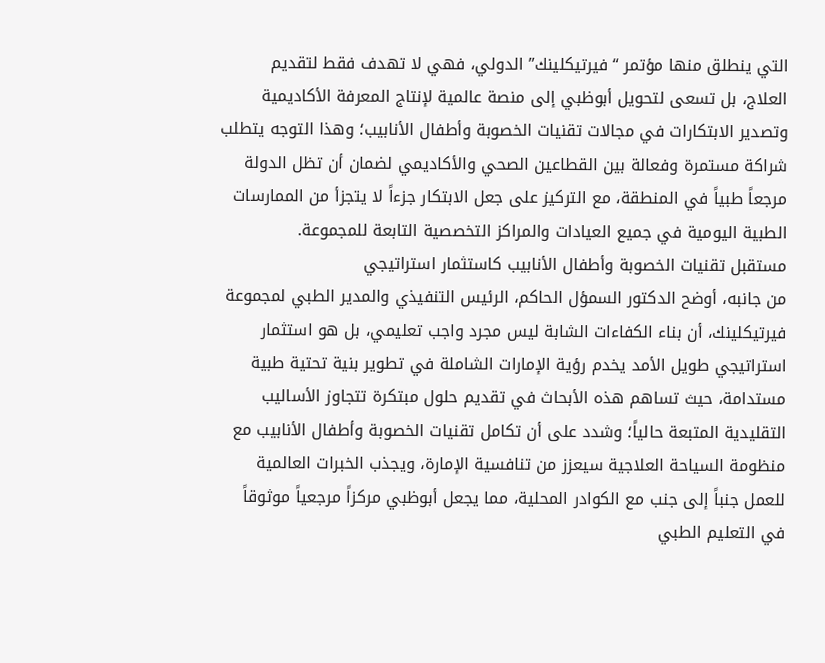التي ينطلق منها مؤتمر “فيرتيكلينك” الدولي، فهي لا تهدف فقط لتقديم العلاج، بل تسعى لتحويل أبوظبي إلى منصة عالمية لإنتاج المعرفة الأكاديمية وتصدير الابتكارات في مجالات تقنيات الخصوبة وأطفال الأنابيب؛ وهذا التوجه يتطلب شراكة مستمرة وفعالة بين القطاعين الصحي والأكاديمي لضمان أن تظل الدولة مرجعاً طبياً في المنطقة، مع التركيز على جعل الابتكار جزءاً لا يتجزأ من الممارسات الطبية اليومية في جميع العيادات والمراكز التخصصية التابعة للمجموعة.
مستقبل تقنيات الخصوبة وأطفال الأنابيب كاستثمار استراتيجي
من جانبه، أوضح الدكتور السمؤل الحاكم، الرئيس التنفيذي والمدير الطبي لمجموعة فيرتيكلينك، أن بناء الكفاءات الشابة ليس مجرد واجب تعليمي، بل هو استثمار استراتيجي طويل الأمد يخدم رؤية الإمارات الشاملة في تطوير بنية تحتية طبية مستدامة، حيث تساهم هذه الأبحاث في تقديم حلول مبتكرة تتجاوز الأساليب التقليدية المتبعة حالياً؛ وشدد على أن تكامل تقنيات الخصوبة وأطفال الأنابيب مع منظومة السياحة العلاجية سيعزز من تنافسية الإمارة، ويجذب الخبرات العالمية للعمل جنباً إلى جنب مع الكوادر المحلية، مما يجعل أبوظبي مركزاً مرجعياً موثوقاً في التعليم الطبي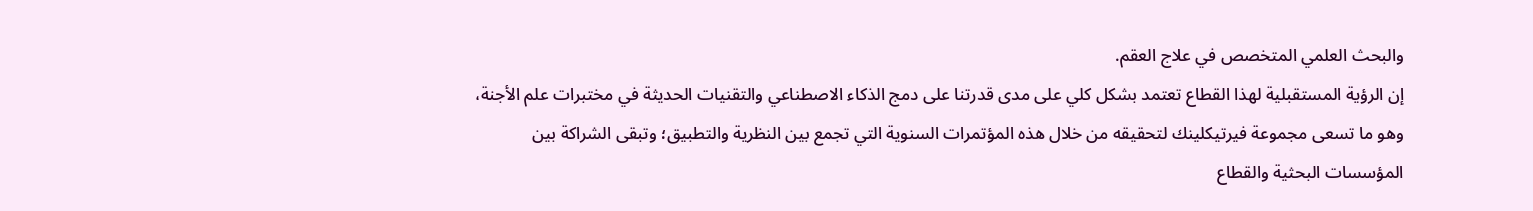والبحث العلمي المتخصص في علاج العقم.
إن الرؤية المستقبلية لهذا القطاع تعتمد بشكل كلي على مدى قدرتنا على دمج الذكاء الاصطناعي والتقنيات الحديثة في مختبرات علم الأجنة، وهو ما تسعى مجموعة فيرتيكلينك لتحقيقه من خلال هذه المؤتمرات السنوية التي تجمع بين النظرية والتطبيق؛ وتبقى الشراكة بين المؤسسات البحثية والقطاع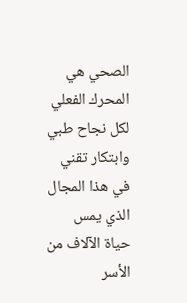الصحي هي المحرك الفعلي لكل نجاح طبي وابتكار تقني في هذا المجال الذي يمس حياة الآلاف من الأسر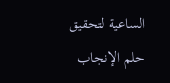الساعية لتحقيق حلم الإنجاب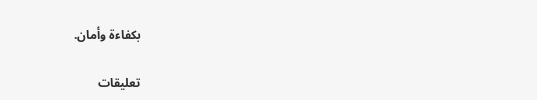بكفاءة وأمان.

تعليقات